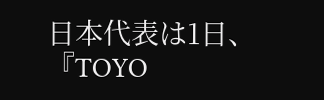日本代表は1日、『TOYO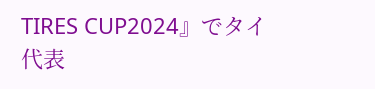TIRES CUP2024』でタイ代表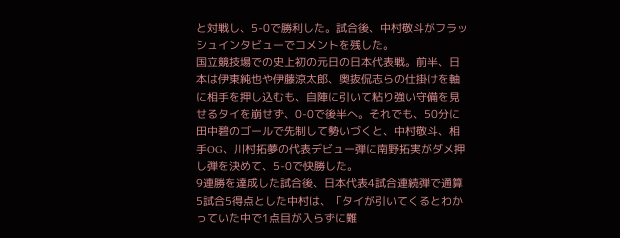と対戦し、5-0で勝利した。試合後、中村敬斗がフラッシュインタビューでコメントを残した。
国立競技場での史上初の元日の日本代表戦。前半、日本は伊東純也や伊藤涼太郎、奥抜侃志らの仕掛けを軸に相手を押し込むも、自陣に引いて粘り強い守備を見せるタイを崩せず、0-0で後半へ。それでも、50分に田中碧のゴールで先制して勢いづくと、中村敬斗、相手OG、川村拓夢の代表デビュー弾に南野拓実がダメ押し弾を決めて、5-0で快勝した。
9連勝を達成した試合後、日本代表4試合連続弾で通算5試合5得点とした中村は、「タイが引いてくるとわかっていた中で1点目が入らずに難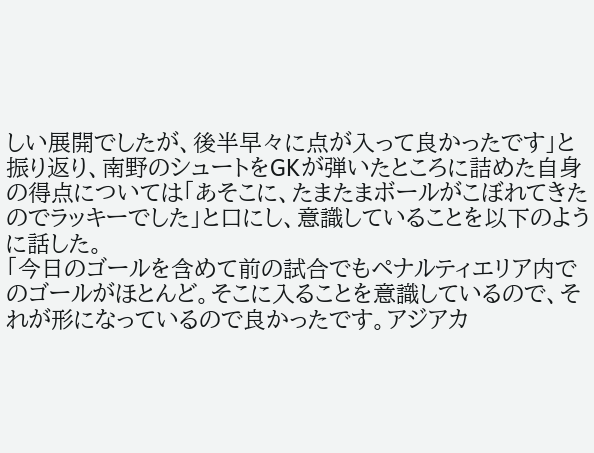しい展開でしたが、後半早々に点が入って良かったです」と振り返り、南野のシュートをGKが弾いたところに詰めた自身の得点については「あそこに、たまたまボールがこぼれてきたのでラッキーでした」と口にし、意識していることを以下のように話した。
「今日のゴールを含めて前の試合でもペナルティエリア内でのゴールがほとんど。そこに入ることを意識しているので、それが形になっているので良かったです。アジアカ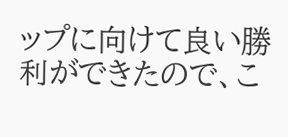ップに向けて良い勝利ができたので、こ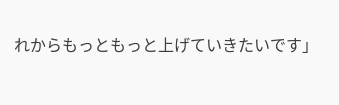れからもっともっと上げていきたいです」